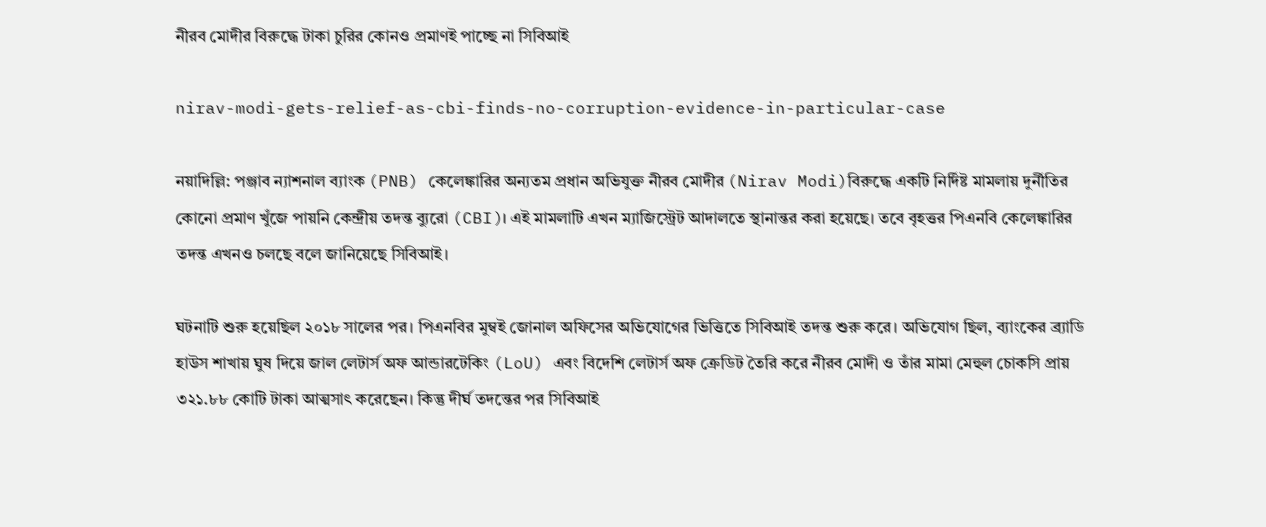নীরব মোদীর বিরুদ্ধে টাকা চুরির কোনও প্রমাণই পাচ্ছে না সিবিআই

nirav-modi-gets-relief-as-cbi-finds-no-corruption-evidence-in-particular-case

নয়াদিল্লি: পঞ্জাব ন্যাশনাল ব্যাংক (PNB) কেলেঙ্কারির অন্যতম প্রধান অভিযুক্ত নীরব মোদীর (Nirav Modi)বিরুদ্ধে একটি নির্দিষ্ট মামলায় দুর্নীতির কোনো প্রমাণ খুঁজে পায়নি কেন্দ্রীয় তদন্ত ব্যুরো (CBI)। এই মামলাটি এখন ম্যাজিস্ট্রেট আদালতে স্থানান্তর করা হয়েছে। তবে বৃহত্তর পিএনবি কেলেঙ্কারির তদন্ত এখনও চলছে বলে জানিয়েছে সিবিআই।

ঘটনাটি শুরু হয়েছিল ২০১৮ সালের পর। পিএনবির মুম্বই জোনাল অফিসের অভিযোগের ভিত্তিতে সিবিআই তদন্ত শুরু করে। অভিযোগ ছিল, ব্যাংকের ব্র্যাডি হাউস শাখায় ঘুষ দিয়ে জাল লেটার্স অফ আন্ডারটেকিং (LoU) এবং বিদেশি লেটার্স অফ ক্রেডিট তৈরি করে নীরব মোদী ও তাঁর মামা মেহুল চোকসি প্রায় ৩২১.৮৮ কোটি টাকা আত্মসাৎ করেছেন। কিন্তু দীর্ঘ তদন্তের পর সিবিআই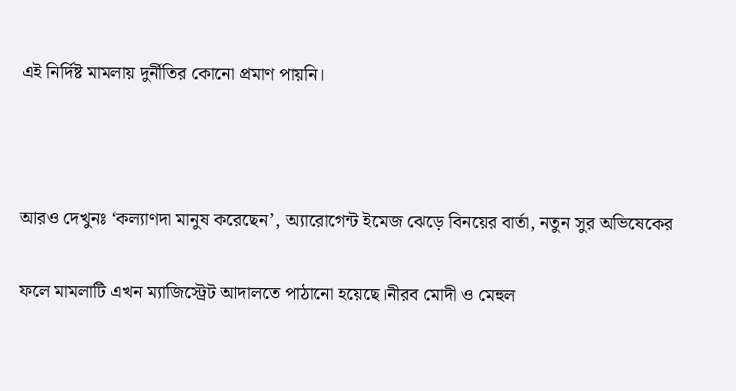এই নির্দিষ্ট মামলায় দুর্নীতির কোনো প্রমাণ পায়নি।



আরও দেখুনঃ ‘কল্যাণদা মানুষ করেছেন’, অ্যারোগেন্ট ইমেজ ঝেড়ে বিনয়ের বার্তা, নতুন সুর অভিষেকের

ফলে মামলাটি এখন ম্যাজিস্ট্রেট আদালতে পাঠানো হয়েছে।নীরব মোদী ও মেহুল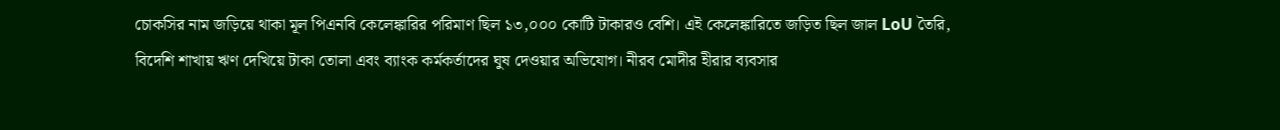চোকসির নাম জড়িয়ে থাকা মূল পিএনবি কেলেঙ্কারির পরিমাণ ছিল ১৩,০০০ কোটি টাকারও বেশি। এই কেলেঙ্কারিতে জড়িত ছিল জাল LoU তৈরি, বিদেশি শাখায় ঋণ দেখিয়ে টাকা তোলা এবং ব্যাংক কর্মকর্তাদের ঘুষ দেওয়ার অভিযোগ। নীরব মোদীর হীরার ব্যবসার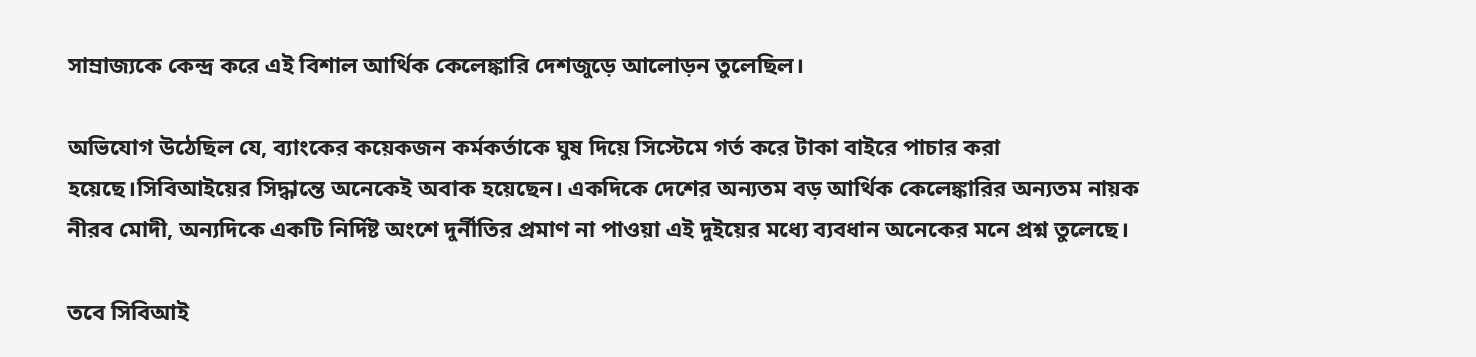সাম্রাজ্যকে কেন্দ্র করে এই বিশাল আর্থিক কেলেঙ্কারি দেশজুড়ে আলোড়ন তুলেছিল।

অভিযোগ উঠেছিল যে, ব্যাংকের কয়েকজন কর্মকর্তাকে ঘুষ দিয়ে সিস্টেমে গর্ত করে টাকা বাইরে পাচার করা হয়েছে।সিবিআইয়ের সিদ্ধান্তে অনেকেই অবাক হয়েছেন। একদিকে দেশের অন্যতম বড় আর্থিক কেলেঙ্কারির অন্যতম নায়ক নীরব মোদী, অন্যদিকে একটি নির্দিষ্ট অংশে দুর্নীতির প্রমাণ না পাওয়া এই দুইয়ের মধ্যে ব্যবধান অনেকের মনে প্রশ্ন তুলেছে।

তবে সিবিআই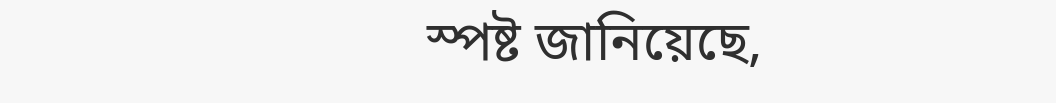স্পষ্ট জানিয়েছে,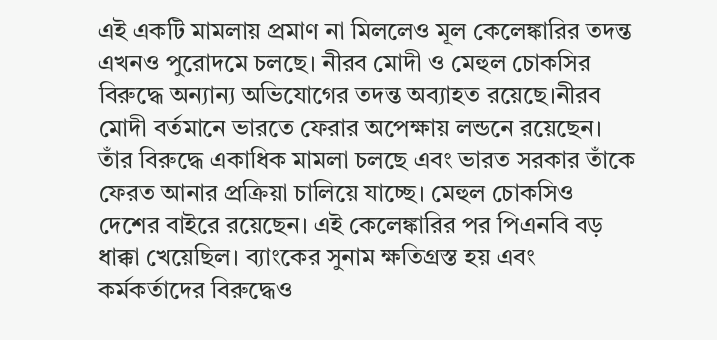এই একটি মামলায় প্রমাণ না মিললেও মূল কেলেঙ্কারির তদন্ত এখনও পুরোদমে চলছে। নীরব মোদী ও মেহুল চোকসির বিরুদ্ধে অন্যান্য অভিযোগের তদন্ত অব্যাহত রয়েছে।নীরব মোদী বর্তমানে ভারতে ফেরার অপেক্ষায় লন্ডনে রয়েছেন। তাঁর বিরুদ্ধে একাধিক মামলা চলছে এবং ভারত সরকার তাঁকে ফেরত আনার প্রক্রিয়া চালিয়ে যাচ্ছে। মেহুল চোকসিও দেশের বাইরে রয়েছেন। এই কেলেঙ্কারির পর পিএনবি বড় ধাক্কা খেয়েছিল। ব্যাংকের সুনাম ক্ষতিগ্রস্ত হয় এবং কর্মকর্তাদের বিরুদ্ধেও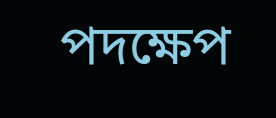পদক্ষেপ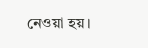নেওয়া হয়।